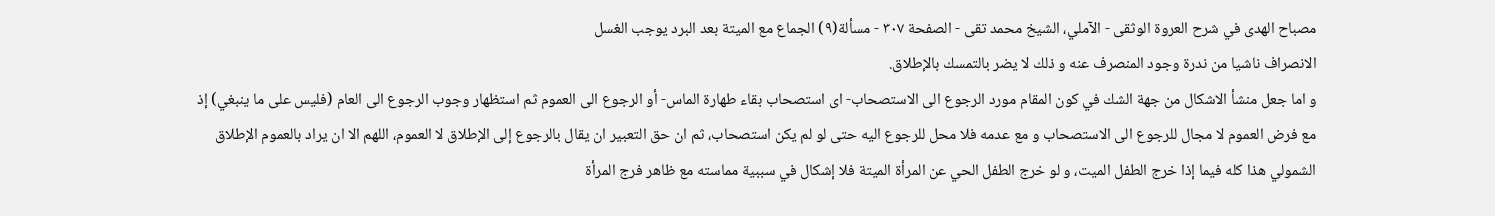مصباح الهدى في شرح العروة الوثقى - الآملي، الشيخ محمد تقى - الصفحة ٣٠٧ - مسألة(٩) الجماع مع الميتة بعد البرد يوجب الغسل
الانصراف ناشيا من ندرة وجود المنصرف عنه و ذلك لا يضر بالتمسك بالإطلاق.
و اما جعل منشأ الاشكال من جهة الشك في كون المقام مورد الرجوع الى الاستصحاب- اى استصحاب بقاء طهارة الماس- أو الرجوع الى العموم ثم استظهار وجوب الرجوع الى العام (فليس على ما ينبغي) إذ مع فرض العموم لا مجال للرجوع الى الاستصحاب و مع عدمه فلا محل للرجوع اليه حتى لو لم يكن استصحاب، ثم ان حق التعبير ان يقال بالرجوع إلى الإطلاق لا العموم، اللهم الا ان يراد بالعموم الإطلاق الشمولي هذا كله فيما إذا خرج الطفل الميت، و لو خرج الطفل الحي عن المرأة الميتة فلا إشكال في سببية مماسته مع ظاهر فرج المرأة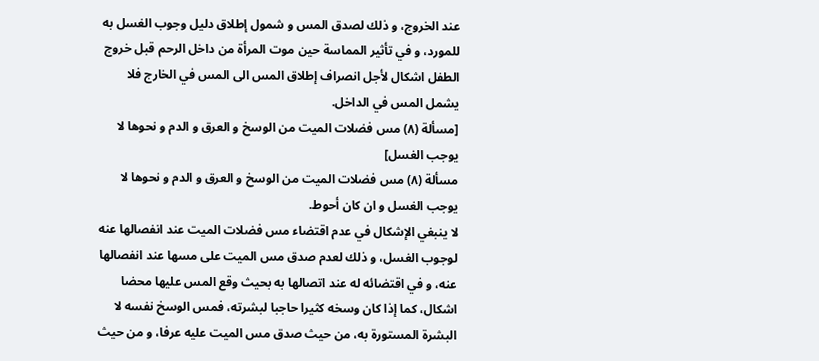عند الخروج، و ذلك لصدق المس و شمول إطلاق دليل وجوب الغسل به للمورد، و في تأثير المماسة حين موت المرأة من داخل الرحم قبل خروج الطفل اشكال لأجل انصراف إطلاق المس الى المس في الخارج فلا يشمل المس في الداخل.
[مسألة (٨) مس فضلات الميت من الوسخ و العرق و الدم و نحوها لا يوجب الغسل]
مسألة (٨) مس فضلات الميت من الوسخ و العرق و الدم و نحوها لا يوجب الغسل و ان كان أحوط.
لا ينبغي الإشكال في عدم اقتضاء مس فضلات الميت عند انفصالها عنه لوجوب الغسل، و ذلك لعدم صدق مس الميت على مسها عند انفصالها عنه، و في اقتضائه له عند اتصالها به بحيث وقع المس عليها محضا اشكال، كما إذا كان وسخه كثيرا حاجبا لبشرته، فمس الوسخ نفسه لا البشرة المستورة به، من حيث صدق مس الميت عليه عرفا، و من حيث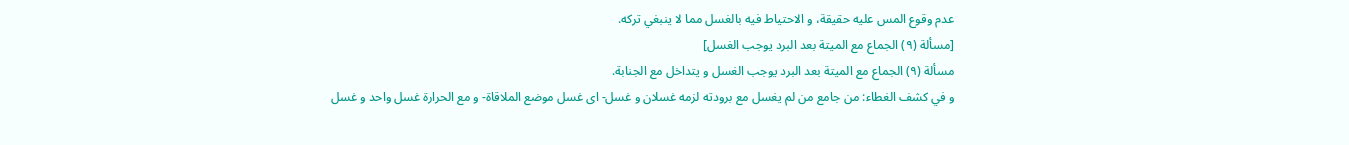عدم وقوع المس عليه حقيقة، و الاحتياط فيه بالغسل مما لا ينبغي تركه.
[مسألة (٩) الجماع مع الميتة بعد البرد يوجب الغسل]
مسألة (٩) الجماع مع الميتة بعد البرد يوجب الغسل و يتداخل مع الجنابة.
و في كشف الغطاء: من جامع من لم يغسل مع برودته لزمه غسلان و غسل- اى غسل موضع الملاقاة- و مع الحرارة غسل واحد و غسل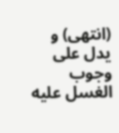(انتهى) و يدل على وجوب الغسل عليه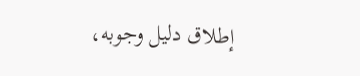إطلاق دليل وجوبه،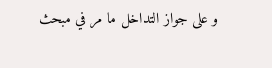و على جواز التداخل ما مر في مبحث